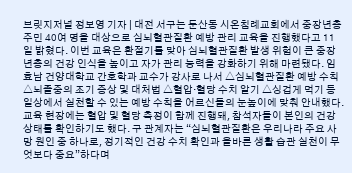브릿지저널 정보영 기자 | 대전 서구는 둔산동 시온침례교회에서 중장년층 주민 40여 명을 대상으로 심뇌혈관질환 예방 관리 교육을 진행했다고 11일 밝혔다. 이번 교육은 환절기를 맞아 심뇌혈관질환 발생 위험이 큰 중장년층의 건강 인식을 높이고 자가 관리 능력을 강화하기 위해 마련됐다. 임효남 건양대학교 간호학과 교수가 강사로 나서 △심뇌혈관질환 예방 수칙 △뇌졸중의 조기 증상 및 대처법 △혈압·혈당 수치 알기 △싱겁게 먹기 등 일상에서 실천할 수 있는 예방 수칙을 어르신들의 눈높이에 맞춰 안내했다. 교육 현장에는 혈압 및 혈당 측정이 함께 진행돼, 참석자들이 본인의 건강 상태를 확인하기도 했다. 구 관계자는 “심뇌혈관질환은 우리나라 주요 사망 원인 중 하나로, 정기적인 건강 수치 확인과 올바른 생활 습관 실천이 무엇보다 중요”하다며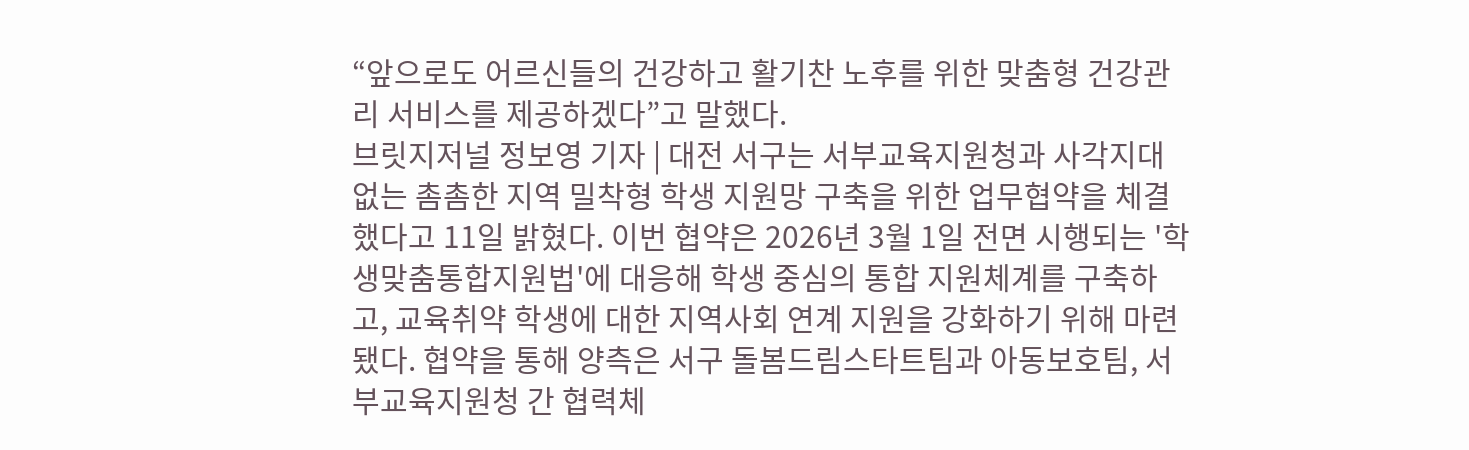“앞으로도 어르신들의 건강하고 활기찬 노후를 위한 맞춤형 건강관리 서비스를 제공하겠다”고 말했다.
브릿지저널 정보영 기자 | 대전 서구는 서부교육지원청과 사각지대 없는 촘촘한 지역 밀착형 학생 지원망 구축을 위한 업무협약을 체결했다고 11일 밝혔다. 이번 협약은 2026년 3월 1일 전면 시행되는 '학생맞춤통합지원법'에 대응해 학생 중심의 통합 지원체계를 구축하고, 교육취약 학생에 대한 지역사회 연계 지원을 강화하기 위해 마련됐다. 협약을 통해 양측은 서구 돌봄드림스타트팀과 아동보호팀, 서부교육지원청 간 협력체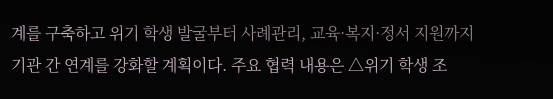계를 구축하고 위기 학생 발굴부터 사례관리, 교육·복지·정서 지원까지 기관 간 연계를 강화할 계획이다. 주요 협력 내용은 △위기 학생 조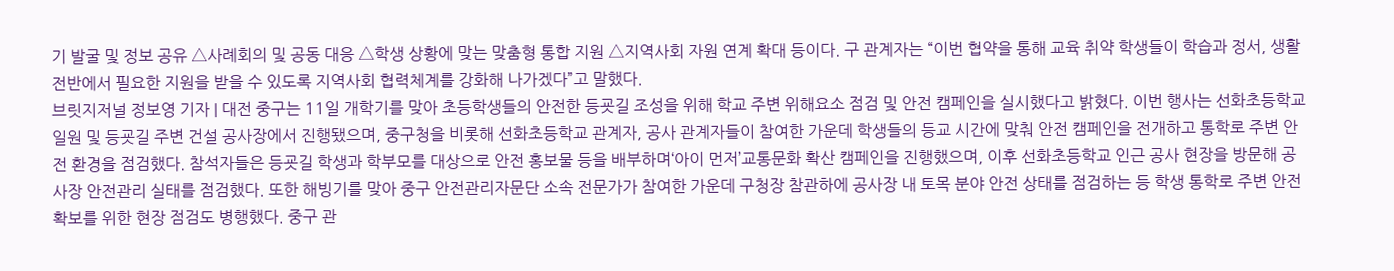기 발굴 및 정보 공유 △사례회의 및 공동 대응 △학생 상황에 맞는 맞춤형 통합 지원 △지역사회 자원 연계 확대 등이다. 구 관계자는 “이번 협약을 통해 교육 취약 학생들이 학습과 정서, 생활 전반에서 필요한 지원을 받을 수 있도록 지역사회 협력체계를 강화해 나가겠다”고 말했다.
브릿지저널 정보영 기자 | 대전 중구는 11일 개학기를 맞아 초등학생들의 안전한 등굣길 조성을 위해 학교 주변 위해요소 점검 및 안전 캠페인을 실시했다고 밝혔다. 이번 행사는 선화초등학교 일원 및 등굣길 주변 건설 공사장에서 진행됐으며, 중구청을 비롯해 선화초등학교 관계자, 공사 관계자들이 참여한 가운데 학생들의 등교 시간에 맞춰 안전 캠페인을 전개하고 통학로 주변 안전 환경을 점검했다. 참석자들은 등굣길 학생과 학부모를 대상으로 안전 홍보물 등을 배부하며‘아이 먼저’교통문화 확산 캠페인을 진행했으며, 이후 선화초등학교 인근 공사 현장을 방문해 공사장 안전관리 실태를 점검했다. 또한 해빙기를 맞아 중구 안전관리자문단 소속 전문가가 참여한 가운데 구청장 참관하에 공사장 내 토목 분야 안전 상태를 점검하는 등 학생 통학로 주변 안전 확보를 위한 현장 점검도 병행했다. 중구 관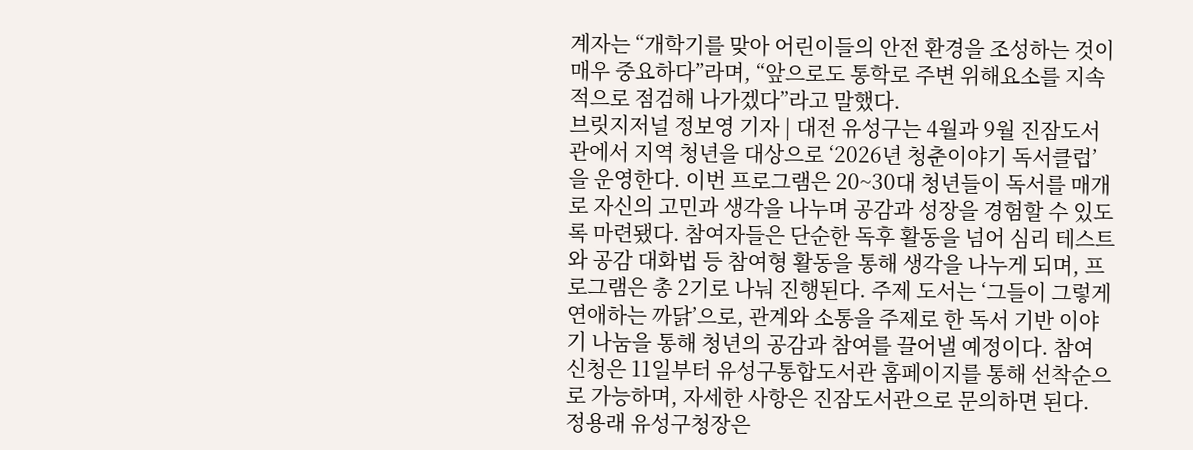계자는 “개학기를 맞아 어린이들의 안전 환경을 조성하는 것이 매우 중요하다”라며, “앞으로도 통학로 주변 위해요소를 지속적으로 점검해 나가겠다”라고 말했다.
브릿지저널 정보영 기자 | 대전 유성구는 4월과 9월 진잠도서관에서 지역 청년을 대상으로 ‘2026년 청춘이야기 독서클럽’을 운영한다. 이번 프로그램은 20~30대 청년들이 독서를 매개로 자신의 고민과 생각을 나누며 공감과 성장을 경험할 수 있도록 마련됐다. 참여자들은 단순한 독후 활동을 넘어 심리 테스트와 공감 대화법 등 참여형 활동을 통해 생각을 나누게 되며, 프로그램은 총 2기로 나눠 진행된다. 주제 도서는 ‘그들이 그렇게 연애하는 까닭’으로, 관계와 소통을 주제로 한 독서 기반 이야기 나눔을 통해 청년의 공감과 참여를 끌어낼 예정이다. 참여 신청은 11일부터 유성구통합도서관 홈페이지를 통해 선착순으로 가능하며, 자세한 사항은 진잠도서관으로 문의하면 된다. 정용래 유성구청장은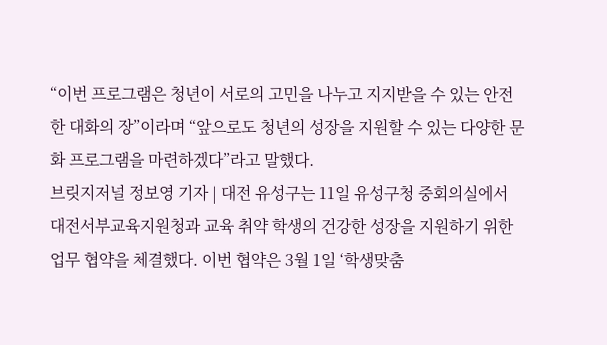“이번 프로그램은 청년이 서로의 고민을 나누고 지지받을 수 있는 안전한 대화의 장”이라며 “앞으로도 청년의 성장을 지원할 수 있는 다양한 문화 프로그램을 마련하겠다”라고 말했다.
브릿지저널 정보영 기자 | 대전 유성구는 11일 유성구청 중회의실에서 대전서부교육지원청과 교육 취약 학생의 건강한 성장을 지원하기 위한 업무 협약을 체결했다. 이번 협약은 3월 1일 ‘학생맞춤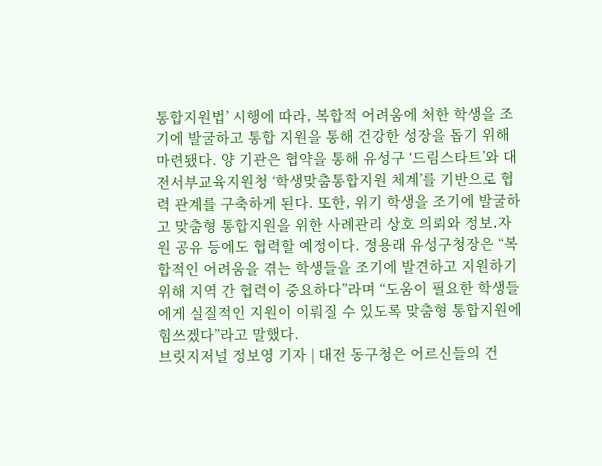통합지원법’ 시행에 따라, 복합적 어려움에 처한 학생을 조기에 발굴하고 통합 지원을 통해 건강한 성장을 돕기 위해 마련됐다. 양 기관은 협약을 통해 유성구 ‘드림스타트’와 대전서부교육지원청 ‘학생맞춤통합지원 체계’를 기반으로 협력 관계를 구축하게 된다. 또한, 위기 학생을 조기에 발굴하고 맞춤형 통합지원을 위한 사례관리 상호 의뢰와 정보․자원 공유 등에도 협력할 예정이다. 정용래 유성구청장은 “복합적인 어려움을 겪는 학생들을 조기에 발견하고 지원하기 위해 지역 간 협력이 중요하다”라며 “도움이 필요한 학생들에게 실질적인 지원이 이뤄질 수 있도록 맞춤형 통합지원에 힘쓰겠다”라고 말했다.
브릿지저널 정보영 기자 | 대전 동구청은 어르신들의 건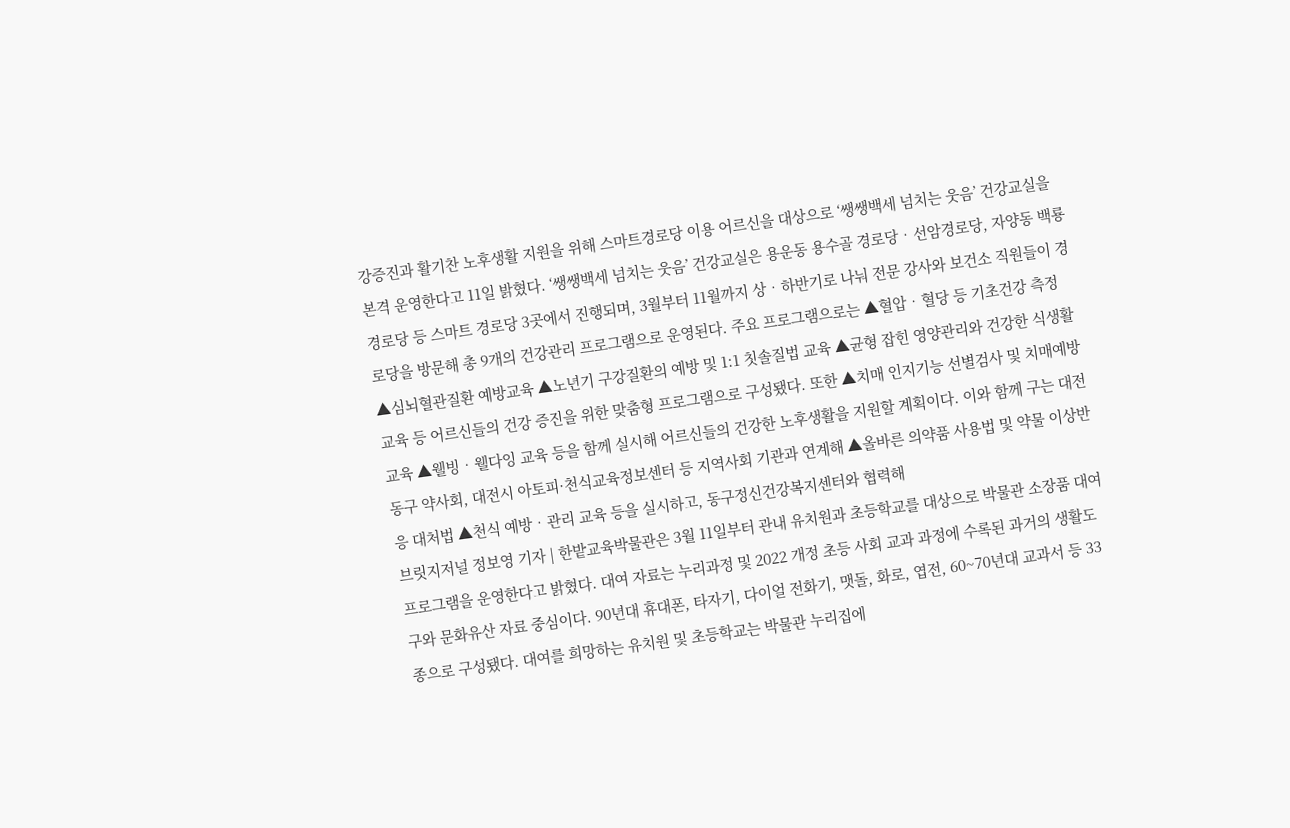강증진과 활기찬 노후생활 지원을 위해 스마트경로당 이용 어르신을 대상으로 ‘쌩쌩백세 넘치는 웃음’ 건강교실을 본격 운영한다고 11일 밝혔다. ‘쌩쌩백세 넘치는 웃음’ 건강교실은 용운동 용수골 경로당‧선암경로당, 자양동 백룡경로당 등 스마트 경로당 3곳에서 진행되며, 3월부터 11월까지 상‧하반기로 나눠 전문 강사와 보건소 직원들이 경로당을 방문해 총 9개의 건강관리 프로그램으로 운영된다. 주요 프로그램으로는 ▲혈압‧혈당 등 기초건강 측정 ▲심뇌혈관질환 예방교육 ▲노년기 구강질환의 예방 및 1:1 칫솔질법 교육 ▲균형 잡힌 영양관리와 건강한 식생활 교육 등 어르신들의 건강 증진을 위한 맞춤형 프로그램으로 구성됐다. 또한 ▲치매 인지기능 선별검사 및 치매예방교육 ▲웰빙‧웰다잉 교육 등을 함께 실시해 어르신들의 건강한 노후생활을 지원할 계획이다. 이와 함께 구는 대전 동구 약사회, 대전시 아토피·천식교육정보센터 등 지역사회 기관과 연계해 ▲올바른 의약품 사용법 및 약물 이상반응 대처법 ▲천식 예방‧관리 교육 등을 실시하고, 동구정신건강복지센터와 협력해
브릿지저널 정보영 기자 | 한밭교육박물관은 3월 11일부터 관내 유치원과 초등학교를 대상으로 박물관 소장품 대여 프로그램을 운영한다고 밝혔다. 대여 자료는 누리과정 및 2022 개정 초등 사회 교과 과정에 수록된 과거의 생활도구와 문화유산 자료 중심이다. 90년대 휴대폰, 타자기, 다이얼 전화기, 맷돌, 화로, 엽전, 60~70년대 교과서 등 33종으로 구성됐다. 대여를 희망하는 유치원 및 초등학교는 박물관 누리집에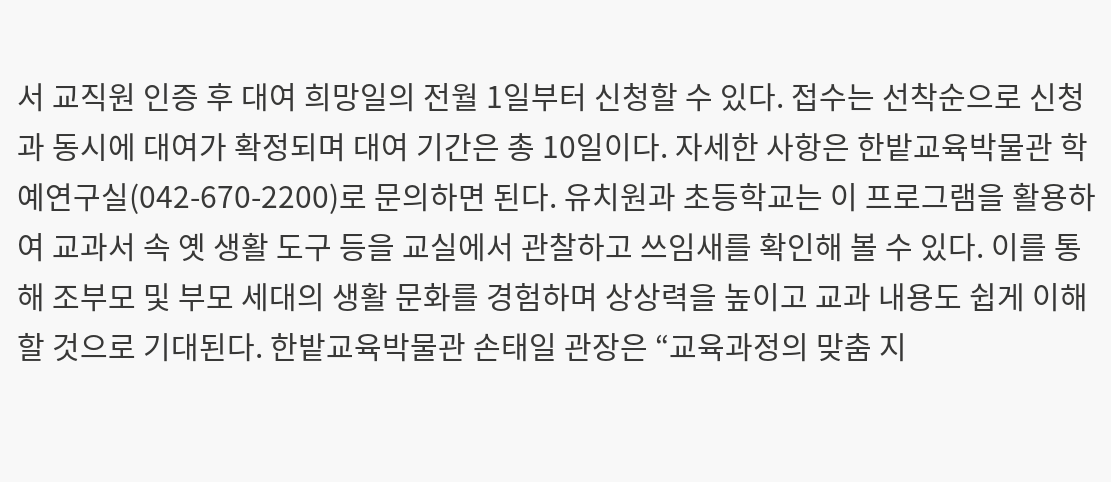서 교직원 인증 후 대여 희망일의 전월 1일부터 신청할 수 있다. 접수는 선착순으로 신청과 동시에 대여가 확정되며 대여 기간은 총 10일이다. 자세한 사항은 한밭교육박물관 학예연구실(042-670-2200)로 문의하면 된다. 유치원과 초등학교는 이 프로그램을 활용하여 교과서 속 옛 생활 도구 등을 교실에서 관찰하고 쓰임새를 확인해 볼 수 있다. 이를 통해 조부모 및 부모 세대의 생활 문화를 경험하며 상상력을 높이고 교과 내용도 쉽게 이해할 것으로 기대된다. 한밭교육박물관 손태일 관장은 “교육과정의 맞춤 지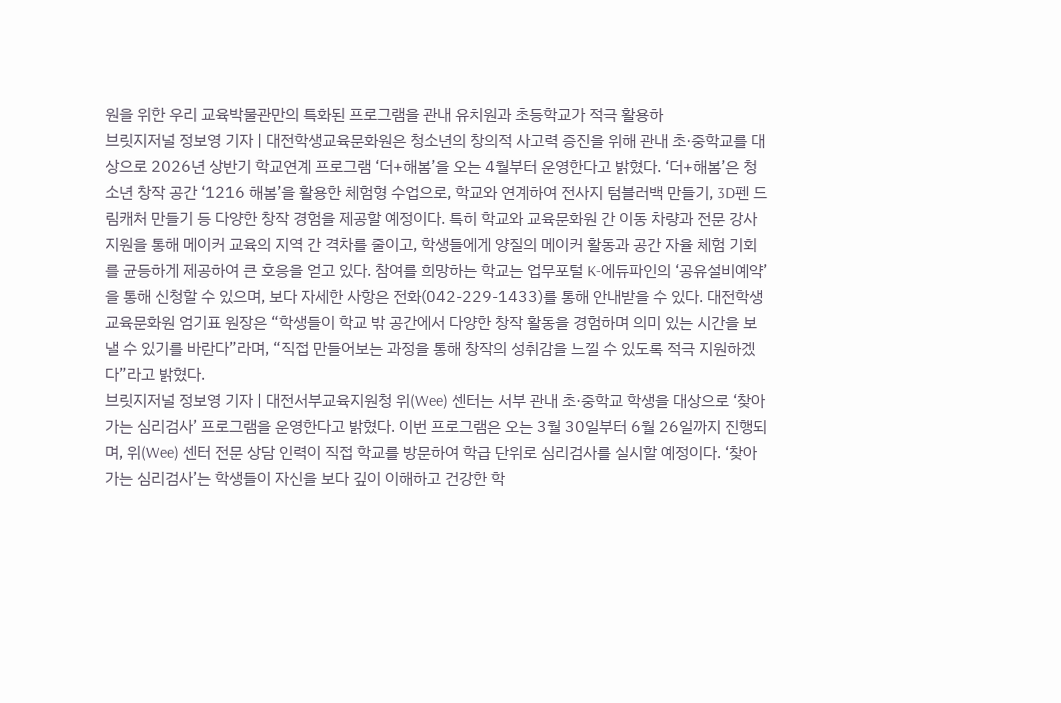원을 위한 우리 교육박물관만의 특화된 프로그램을 관내 유치원과 초등학교가 적극 활용하
브릿지저널 정보영 기자 | 대전학생교육문화원은 청소년의 창의적 사고력 증진을 위해 관내 초·중학교를 대상으로 2026년 상반기 학교연계 프로그램 ‘더+해봄’을 오는 4월부터 운영한다고 밝혔다. ‘더+해봄’은 청소년 창작 공간 ‘1216 해봄’을 활용한 체험형 수업으로, 학교와 연계하여 전사지 텀블러백 만들기, 3D펜 드림캐처 만들기 등 다양한 창작 경험을 제공할 예정이다. 특히 학교와 교육문화원 간 이동 차량과 전문 강사 지원을 통해 메이커 교육의 지역 간 격차를 줄이고, 학생들에게 양질의 메이커 활동과 공간 자율 체험 기회를 균등하게 제공하여 큰 호응을 얻고 있다. 참여를 희망하는 학교는 업무포털 K-에듀파인의 ‘공유설비예약’을 통해 신청할 수 있으며, 보다 자세한 사항은 전화(042-229-1433)를 통해 안내받을 수 있다. 대전학생교육문화원 엄기표 원장은 “학생들이 학교 밖 공간에서 다양한 창작 활동을 경험하며 의미 있는 시간을 보낼 수 있기를 바란다”라며, “직접 만들어보는 과정을 통해 창작의 성취감을 느낄 수 있도록 적극 지원하겠다”라고 밝혔다.
브릿지저널 정보영 기자 | 대전서부교육지원청 위(Wee) 센터는 서부 관내 초·중학교 학생을 대상으로 ‘찾아가는 심리검사’ 프로그램을 운영한다고 밝혔다. 이번 프로그램은 오는 3월 30일부터 6월 26일까지 진행되며, 위(Wee) 센터 전문 상담 인력이 직접 학교를 방문하여 학급 단위로 심리검사를 실시할 예정이다. ‘찾아가는 심리검사’는 학생들이 자신을 보다 깊이 이해하고 건강한 학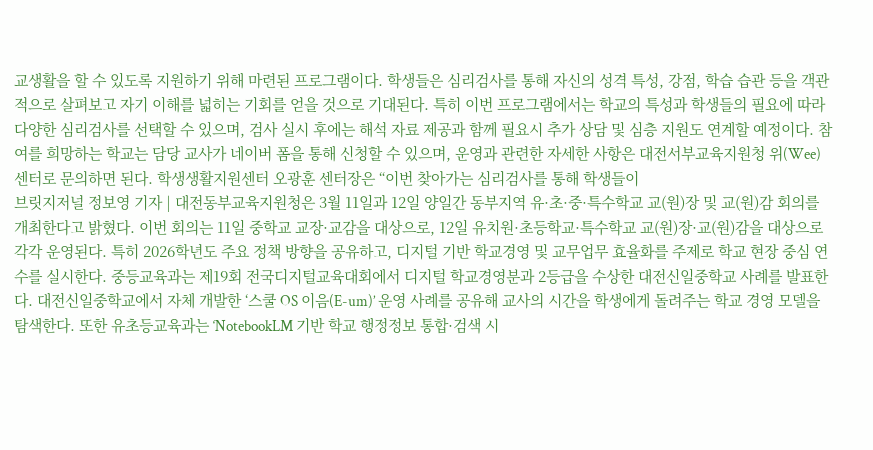교생활을 할 수 있도록 지원하기 위해 마련된 프로그램이다. 학생들은 심리검사를 통해 자신의 성격 특성, 강점, 학습 습관 등을 객관적으로 살펴보고 자기 이해를 넓히는 기회를 얻을 것으로 기대된다. 특히 이번 프로그램에서는 학교의 특성과 학생들의 필요에 따라 다양한 심리검사를 선택할 수 있으며, 검사 실시 후에는 해석 자료 제공과 함께 필요시 추가 상담 및 심층 지원도 연계할 예정이다. 참여를 희망하는 학교는 담당 교사가 네이버 폼을 통해 신청할 수 있으며, 운영과 관련한 자세한 사항은 대전서부교육지원청 위(Wee) 센터로 문의하면 된다. 학생생활지원센터 오광훈 센터장은 “이번 찾아가는 심리검사를 통해 학생들이
브릿지저널 정보영 기자 | 대전동부교육지원청은 3월 11일과 12일 양일간 동부지역 유·초·중·특수학교 교(원)장 및 교(원)감 회의를 개최한다고 밝혔다. 이번 회의는 11일 중학교 교장·교감을 대상으로, 12일 유치원·초등학교·특수학교 교(원)장·교(원)감을 대상으로 각각 운영된다. 특히 2026학년도 주요 정책 방향을 공유하고, 디지털 기반 학교경영 및 교무업무 효율화를 주제로 학교 현장 중심 연수를 실시한다. 중등교육과는 제19회 전국디지털교육대회에서 디지털 학교경영분과 2등급을 수상한 대전신일중학교 사례를 발표한다. 대전신일중학교에서 자체 개발한 ‘스쿨 OS 이음(E-um)’ 운영 사례를 공유해 교사의 시간을 학생에게 돌려주는 학교 경영 모델을 탐색한다. 또한 유초등교육과는 ‘NotebookLM 기반 학교 행정정보 통합·검색 시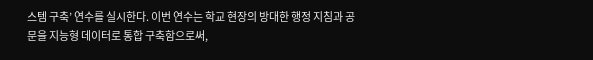스템 구축’ 연수를 실시한다. 이번 연수는 학교 현장의 방대한 행정 지침과 공문을 지능형 데이터로 통합 구축함으로써,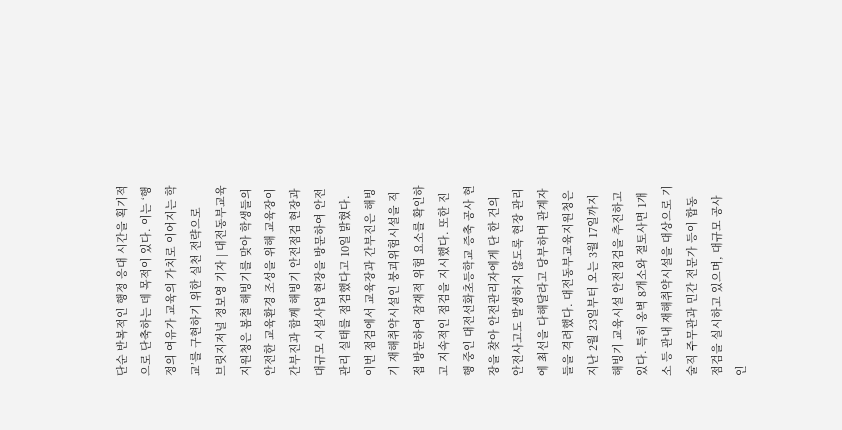단순 반복적인 행정 응대 시간을 획기적으로 단축하는 데 목적이 있다. 이는 ‘행정의 여유가 교육의 가치로 이어지는 학교’를 구현하기 위한 실천 전략으로
브릿지저널 정보영 기자 | 대전동부교육지원청은 봄철 해빙기를 맞아 학생들의 안전한 교육환경 조성을 위해 교육장이 간부진과 함께 해빙기 안전점검 현장과 대규모 시설사업 현장을 방문하여 안전 관리 실태를 점검했다고 10일 밝혔다. 이번 점검에서 교육장과 간부진은 해빙기 재해취약시설인 붕괴위험시설을 직접 방문하여 잠재적 위험 요소를 확인하고 지속적인 점검을 지시했다. 또한 진행 중인 대전선화초등학교 증축 공사 현장을 찾아 안전관리자에게 단 한 건의 안전사고도 발생하지 않도록 현장 관리에 최선을 다해달라고 당부하며 관계자들을 격려했다. 대전동부교육지원청은 지난 2월 23일부터 오는 3월 17일까지 해빙기 교육시설 안전점검을 추진하고 있다. 특히 옹벽 8개소와 절토사면 1개소 등 관내 재해취약시설을 대상으로 기술직 주무관과 민간 전문가 등이 합동 점검을 실시하고 있으며, 대규모 공사인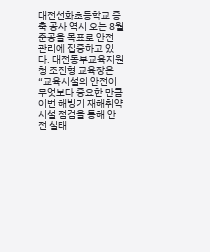대전선화초등학교 증축 공사 역시 오는 8월 준공을 목표로 안전 관리에 집중하고 있다. 대전동부교육지원청 조진형 교육장은 “교육시설의 안전이 무엇보다 중요한 만큼 이번 해빙기 재해취약시설 점검을 통해 안전 실태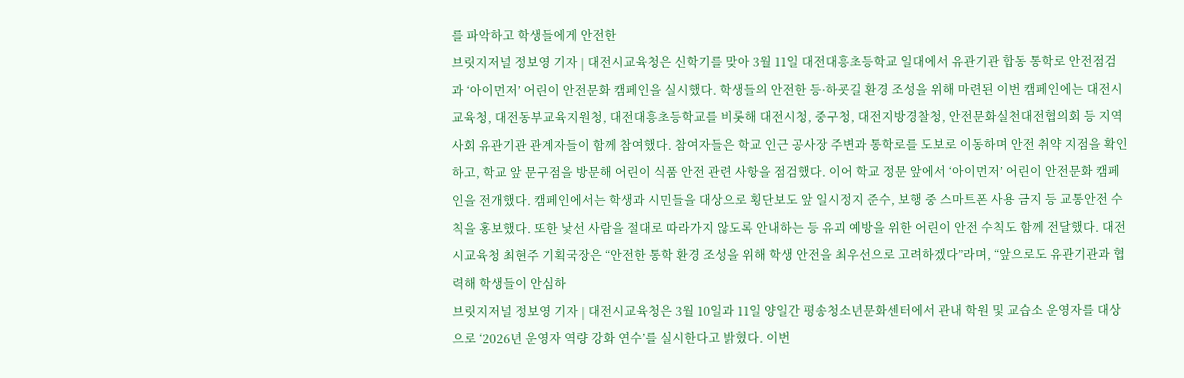를 파악하고 학생들에게 안전한
브릿지저널 정보영 기자 | 대전시교육청은 신학기를 맞아 3월 11일 대전대흥초등학교 일대에서 유관기관 합동 통학로 안전점검과 ‘아이먼저’ 어린이 안전문화 캠페인을 실시했다. 학생들의 안전한 등·하굣길 환경 조성을 위해 마련된 이번 캠페인에는 대전시교육청, 대전동부교육지원청, 대전대흥초등학교를 비롯해 대전시청, 중구청, 대전지방경찰청, 안전문화실천대전협의회 등 지역사회 유관기관 관계자들이 함께 참여했다. 참여자들은 학교 인근 공사장 주변과 통학로를 도보로 이동하며 안전 취약 지점을 확인하고, 학교 앞 문구점을 방문해 어린이 식품 안전 관련 사항을 점검했다. 이어 학교 정문 앞에서 ‘아이먼저’ 어린이 안전문화 캠페인을 전개했다. 캠페인에서는 학생과 시민들을 대상으로 횡단보도 앞 일시정지 준수, 보행 중 스마트폰 사용 금지 등 교통안전 수칙을 홍보했다. 또한 낯선 사람을 절대로 따라가지 않도록 안내하는 등 유괴 예방을 위한 어린이 안전 수칙도 함께 전달했다. 대전시교육청 최현주 기획국장은 “안전한 통학 환경 조성을 위해 학생 안전을 최우선으로 고려하겠다”라며, “앞으로도 유관기관과 협력해 학생들이 안심하
브릿지저널 정보영 기자 | 대전시교육청은 3월 10일과 11일 양일간 평송청소년문화센터에서 관내 학원 및 교습소 운영자를 대상으로 ‘2026년 운영자 역량 강화 연수’를 실시한다고 밝혔다. 이번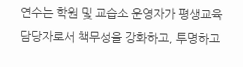연수는 학원 및 교습소 운영자가 평생교육 담당자로서 책무성을 강화하고, 투명하고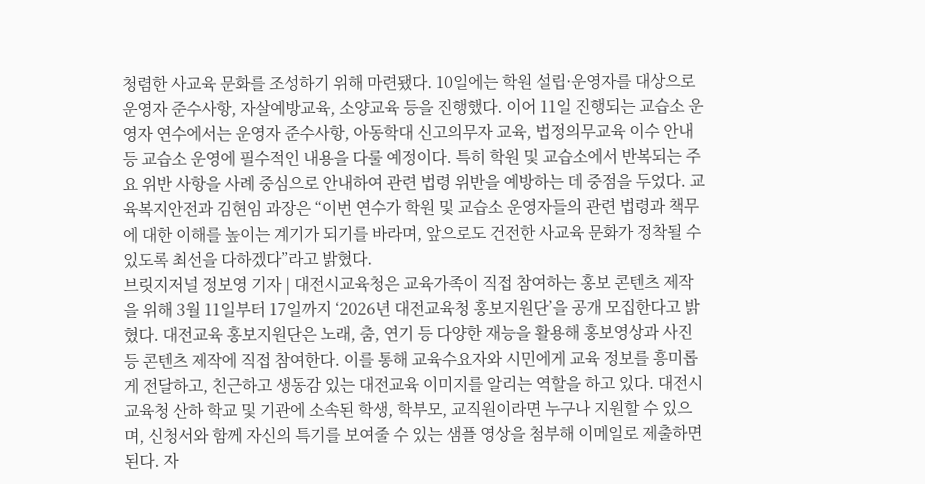청렴한 사교육 문화를 조성하기 위해 마련됐다. 10일에는 학원 설립·운영자를 대상으로 운영자 준수사항, 자살예방교육, 소양교육 등을 진행했다. 이어 11일 진행되는 교습소 운영자 연수에서는 운영자 준수사항, 아동학대 신고의무자 교육, 법정의무교육 이수 안내 등 교습소 운영에 필수적인 내용을 다룰 예정이다. 특히 학원 및 교습소에서 반복되는 주요 위반 사항을 사례 중심으로 안내하여 관련 법령 위반을 예방하는 데 중점을 두었다. 교육복지안전과 김현임 과장은 “이번 연수가 학원 및 교습소 운영자들의 관련 법령과 책무에 대한 이해를 높이는 계기가 되기를 바라며, 앞으로도 건전한 사교육 문화가 정착될 수 있도록 최선을 다하겠다”라고 밝혔다.
브릿지저널 정보영 기자 | 대전시교육청은 교육가족이 직접 참여하는 홍보 콘텐츠 제작을 위해 3월 11일부터 17일까지 ‘2026년 대전교육청 홍보지원단’을 공개 모집한다고 밝혔다. 대전교육 홍보지원단은 노래, 춤, 연기 등 다양한 재능을 활용해 홍보영상과 사진 등 콘텐츠 제작에 직접 참여한다. 이를 통해 교육수요자와 시민에게 교육 정보를 흥미롭게 전달하고, 친근하고 생동감 있는 대전교육 이미지를 알리는 역할을 하고 있다. 대전시교육청 산하 학교 및 기관에 소속된 학생, 학부모, 교직원이라면 누구나 지원할 수 있으며, 신청서와 함께 자신의 특기를 보여줄 수 있는 샘플 영상을 첨부해 이메일로 제출하면 된다. 자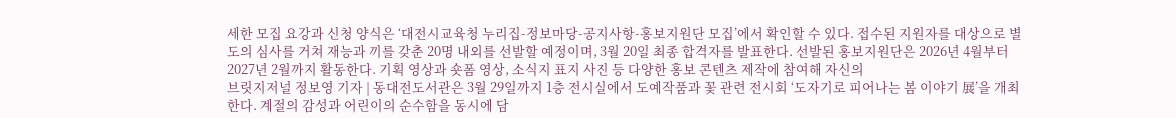세한 모집 요강과 신청 양식은 ‘대전시교육청 누리집-정보마당-공지사항-홍보지원단 모집’에서 확인할 수 있다. 접수된 지원자를 대상으로 별도의 심사를 거쳐 재능과 끼를 갖춘 20명 내외를 선발할 예정이며, 3월 20일 최종 합격자를 발표한다. 선발된 홍보지원단은 2026년 4월부터 2027년 2월까지 활동한다. 기획 영상과 숏폼 영상, 소식지 표지 사진 등 다양한 홍보 콘텐츠 제작에 참여해 자신의
브릿지저널 정보영 기자 | 동대전도서관은 3월 29일까지 1층 전시실에서 도예작품과 꽃 관련 전시회 ‘도자기로 피어나는 봄 이야기 展’을 개최한다. 계절의 감성과 어린이의 순수함을 동시에 담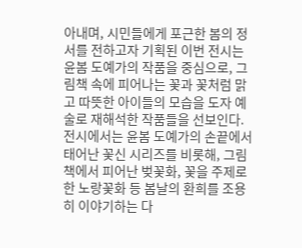아내며, 시민들에게 포근한 봄의 정서를 전하고자 기획된 이번 전시는 윤봄 도예가의 작품을 중심으로, 그림책 속에 피어나는 꽃과 꽃처럼 맑고 따뜻한 아이들의 모습을 도자 예술로 재해석한 작품들을 선보인다. 전시에서는 윤봄 도예가의 손끝에서 태어난 꽃신 시리즈를 비롯해, 그림책에서 피어난 벚꽃화, 꽃을 주제로 한 노랑꽃화 등 봄날의 환희를 조용히 이야기하는 다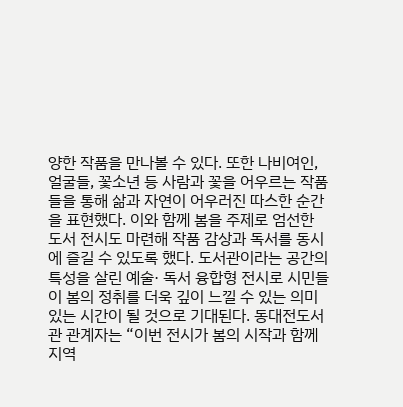양한 작품을 만나볼 수 있다. 또한 나비여인, 얼굴들, 꽃소년 등 사람과 꽃을 어우르는 작품들을 통해 삶과 자연이 어우러진 따스한 순간을 표현했다. 이와 함께 봄을 주제로 엄선한 도서 전시도 마련해 작품 감상과 독서를 동시에 즐길 수 있도록 했다. 도서관이라는 공간의 특성을 살린 예술· 독서 융합형 전시로 시민들이 봄의 정취를 더욱 깊이 느낄 수 있는 의미 있는 시간이 될 것으로 기대된다. 동대전도서관 관계자는 “이번 전시가 봄의 시작과 함께 지역